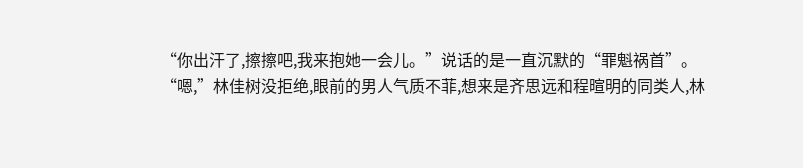“你出汗了,擦擦吧,我来抱她一会儿。”说话的是一直沉默的“罪魁祸首”。
“嗯,”林佳树没拒绝,眼前的男人气质不菲,想来是齐思远和程暄明的同类人,林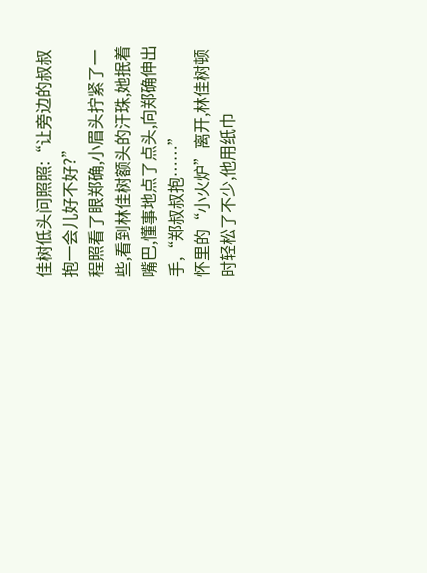佳树低头问照照:“让旁边的叔叔抱一会儿好不好?”
程照看了眼郑确,小眉头拧紧了一些,看到林佳树额头的汗珠,她抿着嘴巴,懂事地点了点头,向郑确伸出手,“郑叔叔抱……”
怀里的“小火炉”离开,林佳树顿时轻松了不少,他用纸巾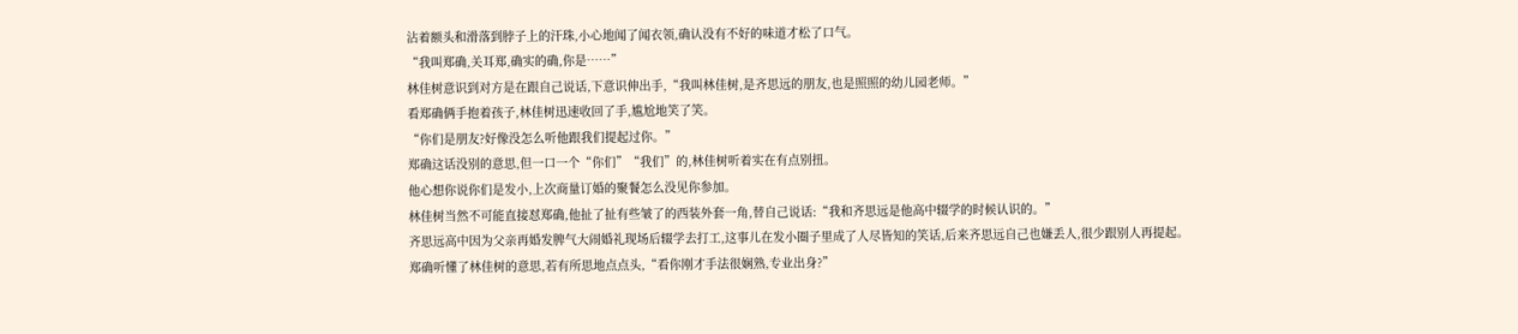沾着额头和滑落到脖子上的汗珠,小心地闻了闻衣领,确认没有不好的味道才松了口气。
“我叫郑确,关耳郑,确实的确,你是……”
林佳树意识到对方是在跟自己说话,下意识伸出手,“我叫林佳树,是齐思远的朋友,也是照照的幼儿园老师。”
看郑确俩手抱着孩子,林佳树迅速收回了手,尴尬地笑了笑。
“你们是朋友?好像没怎么听他跟我们提起过你。”
郑确这话没别的意思,但一口一个“你们”“我们”的,林佳树听着实在有点别扭。
他心想你说你们是发小,上次商量订婚的聚餐怎么没见你参加。
林佳树当然不可能直接怼郑确,他扯了扯有些皱了的西装外套一角,替自己说话:“我和齐思远是他高中辍学的时候认识的。”
齐思远高中因为父亲再婚发脾气大闹婚礼现场后辍学去打工,这事儿在发小圈子里成了人尽皆知的笑话,后来齐思远自己也嫌丢人,很少跟别人再提起。
郑确听懂了林佳树的意思,若有所思地点点头,“看你刚才手法很娴熟,专业出身?”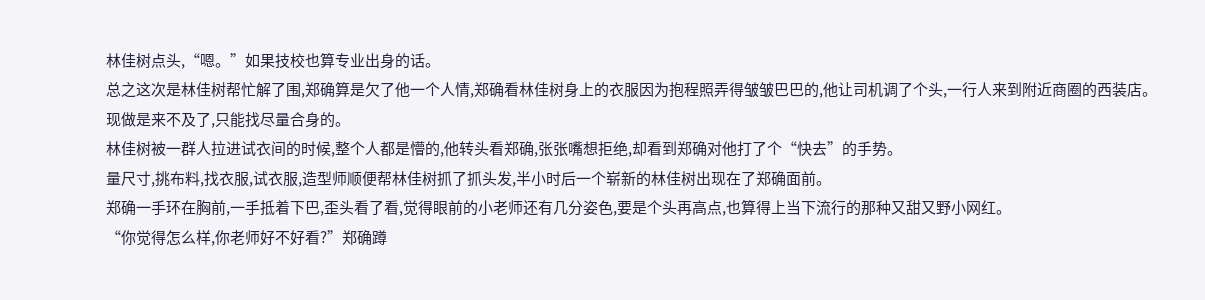林佳树点头,“嗯。”如果技校也算专业出身的话。
总之这次是林佳树帮忙解了围,郑确算是欠了他一个人情,郑确看林佳树身上的衣服因为抱程照弄得皱皱巴巴的,他让司机调了个头,一行人来到附近商圈的西装店。
现做是来不及了,只能找尽量合身的。
林佳树被一群人拉进试衣间的时候,整个人都是懵的,他转头看郑确,张张嘴想拒绝,却看到郑确对他打了个“快去”的手势。
量尺寸,挑布料,找衣服,试衣服,造型师顺便帮林佳树抓了抓头发,半小时后一个崭新的林佳树出现在了郑确面前。
郑确一手环在胸前,一手抵着下巴,歪头看了看,觉得眼前的小老师还有几分姿色,要是个头再高点,也算得上当下流行的那种又甜又野小网红。
“你觉得怎么样,你老师好不好看?”郑确蹲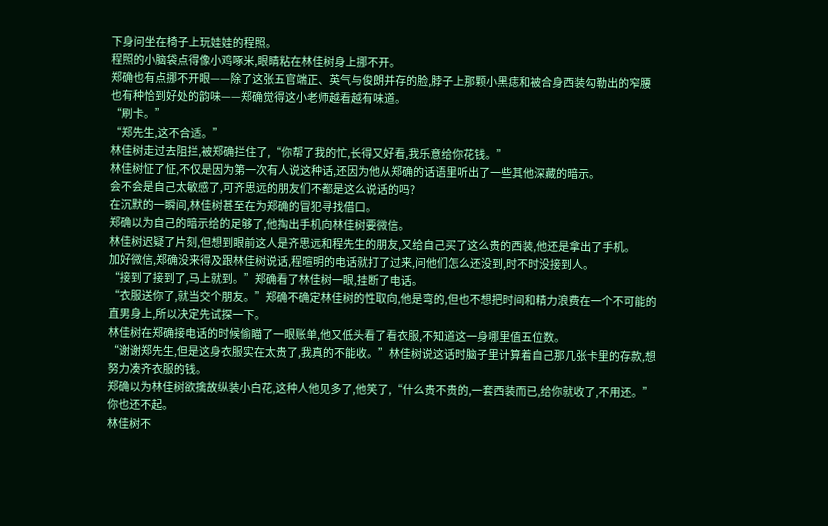下身问坐在椅子上玩娃娃的程照。
程照的小脑袋点得像小鸡啄米,眼睛粘在林佳树身上挪不开。
郑确也有点挪不开眼——除了这张五官端正、英气与俊朗并存的脸,脖子上那颗小黑痣和被合身西装勾勒出的窄腰也有种恰到好处的韵味——郑确觉得这小老师越看越有味道。
“刷卡。”
“郑先生,这不合适。”
林佳树走过去阻拦,被郑确拦住了,“你帮了我的忙,长得又好看,我乐意给你花钱。”
林佳树怔了怔,不仅是因为第一次有人说这种话,还因为他从郑确的话语里听出了一些其他深藏的暗示。
会不会是自己太敏感了,可齐思远的朋友们不都是这么说话的吗?
在沉默的一瞬间,林佳树甚至在为郑确的冒犯寻找借口。
郑确以为自己的暗示给的足够了,他掏出手机向林佳树要微信。
林佳树迟疑了片刻,但想到眼前这人是齐思远和程先生的朋友,又给自己买了这么贵的西装,他还是拿出了手机。
加好微信,郑确没来得及跟林佳树说话,程暄明的电话就打了过来,问他们怎么还没到,时不时没接到人。
“接到了接到了,马上就到。”郑确看了林佳树一眼,挂断了电话。
“衣服送你了,就当交个朋友。”郑确不确定林佳树的性取向,他是弯的,但也不想把时间和精力浪费在一个不可能的直男身上,所以决定先试探一下。
林佳树在郑确接电话的时候偷瞄了一眼账单,他又低头看了看衣服,不知道这一身哪里值五位数。
“谢谢郑先生,但是这身衣服实在太贵了,我真的不能收。”林佳树说这话时脑子里计算着自己那几张卡里的存款,想努力凑齐衣服的钱。
郑确以为林佳树欲擒故纵装小白花,这种人他见多了,他笑了,“什么贵不贵的,一套西装而已,给你就收了,不用还。”你也还不起。
林佳树不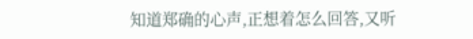知道郑确的心声,正想着怎么回答,又听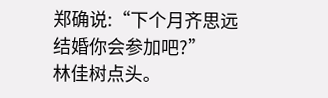郑确说:“下个月齐思远结婚你会参加吧?”
林佳树点头。